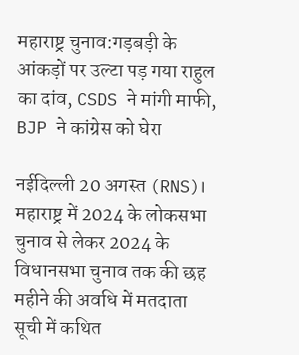महाराष्ट्र चुनाव:गड़बड़ी के आंकड़ों पर उल्टा पड़ गया राहुल का दांव, CSDS ने मांगी माफी, BJP ने कांग्रेस को घेरा

नईदिल्ली 20 अगस्त (RNS)। महाराष्ट्र में 2024 के लोकसभा चुनाव से लेकर 2024 के विधानसभा चुनाव तक की छह महीने की अवधि में मतदाता सूची में कथित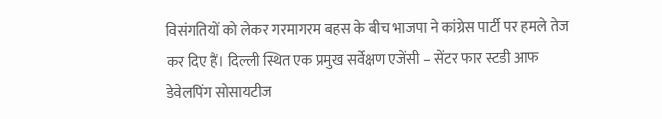विसंगतियों को लेकर गरमागरम बहस के बीच भाजपा ने कांग्रेस पार्टी पर हमले तेज कर दिए हैं। दिल्ली स्थित एक प्रमुख सर्वेक्षण एजेंसी – सेंटर फार स्टडी आफ डेवेलपिंग सोसायटीज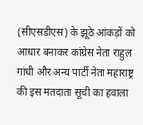(सीएसडीएस) के झूठे आंकड़ों को आधार बनाकर कांग्रेस नेता राहुल गांधी और अन्य पार्टी नेता महाराष्ट्र की इस मतदाता सूची का हवाला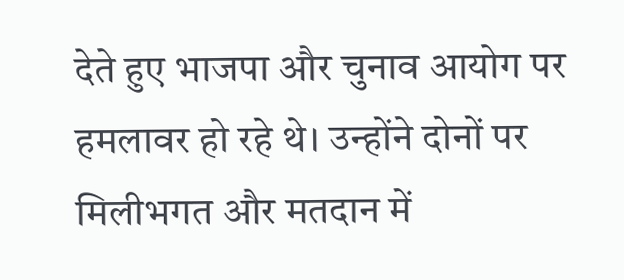देते हुए भाजपा और चुनाव आयोग पर हमलावर हो रहे थे। उन्होंने दोनों पर मिलीभगत और मतदान में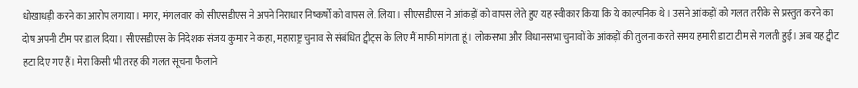धोखाधड़ी करने का आरोप लगाया। मगर, मंगलवार को सीएसडीएस ने अपने निराधार निष्कर्षों को वापस ले. लिया। सीएसडीएस ने आंकड़ों को वापस लेते हुए यह स्वीकार किया कि ये काल्पनिक थे। उसने आंकड़ों को गलत तरीके से प्रस्तुत करने का दोष अपनी टीम पर डाल दिया। सीएसडीएस के निदेशक संजय कुमार ने कहा, महाराष्ट्र चुनाव से संबंधित ट्वीट्स के लिए मैं माफी मांगता हूं। लोकसभा और विधानसभा चुनावों के आंकड़ों की तुलना करते समय हमारी डाटा टीम से गलती हुई। अब यह ट्वीट हटा दिए गए हैं। मेरा किसी भी तरह की गलत सूचना फैलाने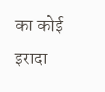का कोई इरादा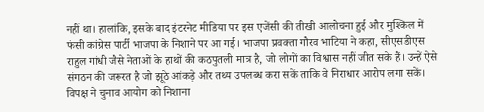नहीं था। हालांकि, इसके बाद इंटरनेट मीडिया पर इस एजेंसी की तीखी आलोचना हुई और मुश्किल में फंसी कांग्रेस पार्टी भाजपा के निशाने पर आ गई। भाजपा प्रवक्ता गौरव भाटिया ने कहा, सीएसडीएस राहुल गांधी जैसे नेताओं के हाथों की कठपुतली मात्र है, जो लोगों का विश्वास नहीं जीत सके हैं। उन्हें ऐसे संगठन की जरूरत है जो झूठे आंकड़े और तथ्य उपलब्ध करा सकें ताकि वे निराधार आरोप लगा सकें। विपक्ष ने चुनाव आयोग को निशाना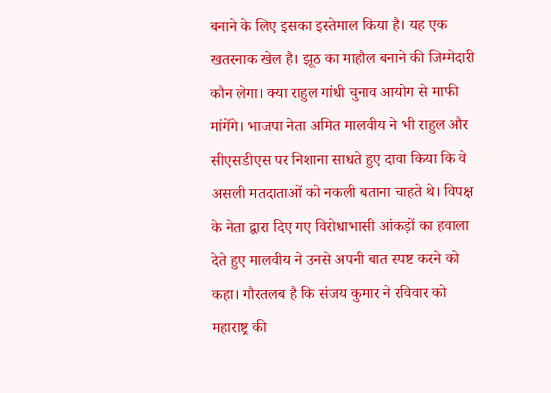बनाने के लिए इसका इस्तेमाल किया है। यह एक खतरनाक खेल है। झूठ का माहौल बनाने की जिम्मेदारी कौन लेगा। क्या राहुल गांधी चुनाव आयोग से माफी मांगेंगे। भाजपा नेता अमित मालवीय ने भी राहुल और सीएसडीएस पर निशाना साधते हुए दावा किया कि वे असली मतदाताओं को नकली बताना चाहते थे। विपक्ष के नेता द्वारा दिए गए विरोधाभासी आंकड़ों का हवाला देते हुए मालवीय ने उनसे अपनी बात स्पष्ट करने को कहा। गौरतलब है कि संजय कुमार ने रविवार को महाराष्ट्र की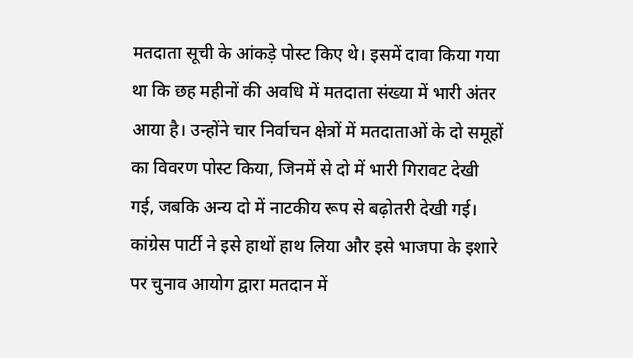मतदाता सूची के आंकड़े पोस्ट किए थे। इसमें दावा किया गया था कि छह महीनों की अवधि में मतदाता संख्या में भारी अंतर आया है। उन्होंने चार निर्वाचन क्षेत्रों में मतदाताओं के दो समूहों का विवरण पोस्ट किया, जिनमें से दो में भारी गिरावट देखी गई, जबकि अन्य दो में नाटकीय रूप से बढ़ोतरी देखी गई। कांग्रेस पार्टी ने इसे हाथों हाथ लिया और इसे भाजपा के इशारे पर चुनाव आयोग द्वारा मतदान में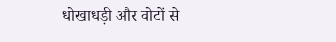धोखाधड़ी और वोटों से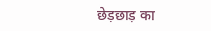छेड़छाड़ का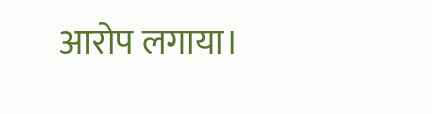आरोप लगाया।